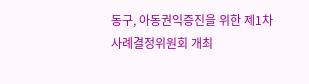동구, 아동권익증진을 위한 제1차 사례결정위원회 개최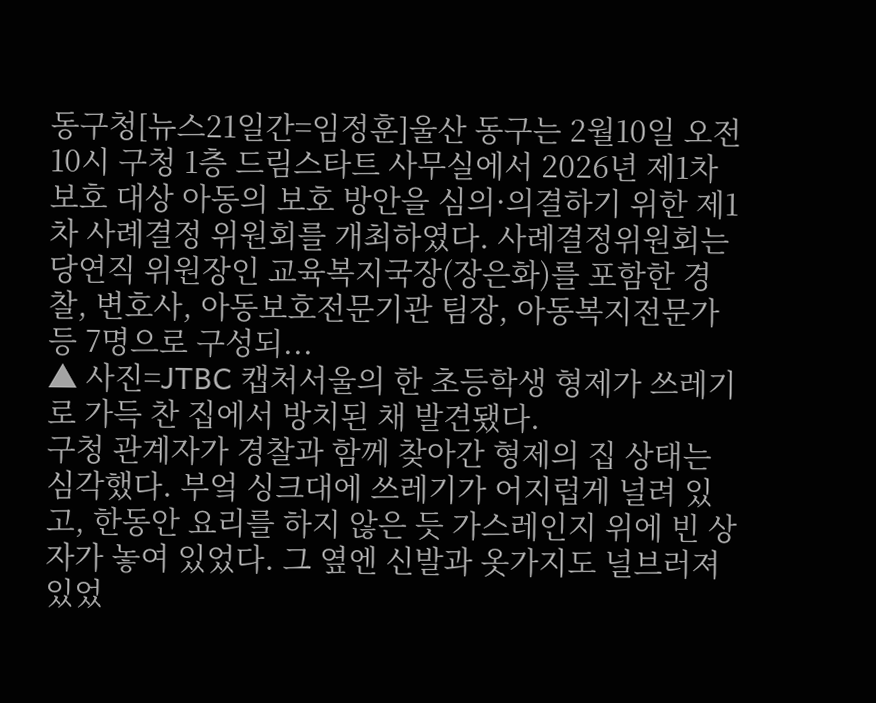동구청[뉴스21일간=임정훈]울산 동구는 2월10일 오전 10시 구청 1층 드림스타트 사무실에서 2026년 제1차 보호 대상 아동의 보호 방안을 심의·의결하기 위한 제1차 사례결정 위원회를 개최하였다. 사례결정위원회는 당연직 위원장인 교육복지국장(장은화)를 포함한 경찰, 변호사, 아동보호전문기관 팀장, 아동복지전문가 등 7명으로 구성되...
▲ 사진=JTBC 캡처서울의 한 초등학생 형제가 쓰레기로 가득 찬 집에서 방치된 채 발견됐다.
구청 관계자가 경찰과 함께 찾아간 형제의 집 상태는 심각했다. 부엌 싱크대에 쓰레기가 어지럽게 널려 있고, 한동안 요리를 하지 않은 듯 가스레인지 위에 빈 상자가 놓여 있었다. 그 옆엔 신발과 옷가지도 널브러져 있었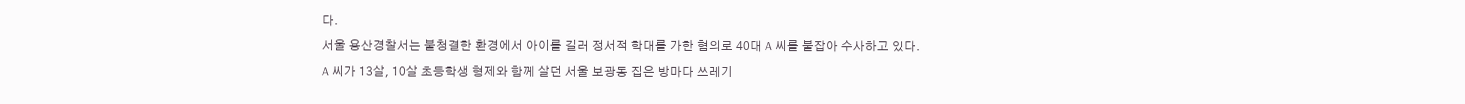다.
서울 용산경찰서는 불청결한 환경에서 아이를 길러 정서적 학대를 가한 혐의로 40대 A 씨를 붙잡아 수사하고 있다.
A 씨가 13살, 10살 초등학생 형제와 함께 살던 서울 보광동 집은 방마다 쓰레기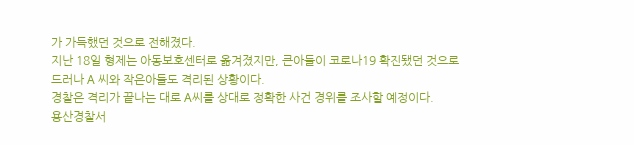가 가득했던 것으로 전해졌다.
지난 18일 형제는 아동보호센터로 옮겨졌지만, 큰아들이 코로나19 확진됐던 것으로 드러나 A 씨와 작은아들도 격리된 상황이다.
경찰은 격리가 끝나는 대로 A씨를 상대로 정확한 사건 경위를 조사할 예정이다.
용산경찰서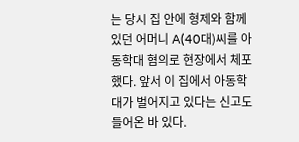는 당시 집 안에 형제와 함께 있던 어머니 A(40대)씨를 아동학대 혐의로 현장에서 체포했다. 앞서 이 집에서 아동학대가 벌어지고 있다는 신고도 들어온 바 있다.